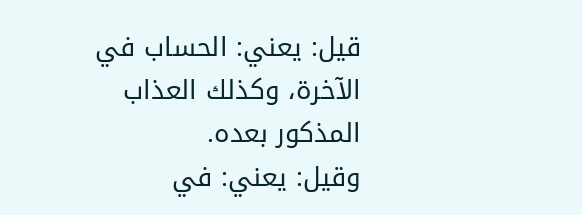قيل: يعني: الحساب في الآخرة، وكذلك العذاب المذكور بعده.
وقيل: يعني: في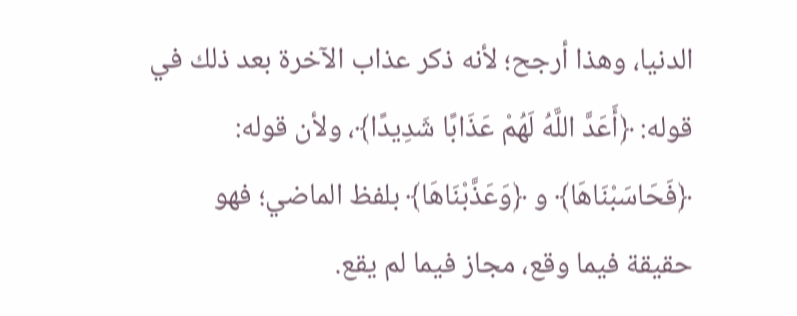الدنيا، وهذا أرجح؛ لأنه ذكر عذاب الآخرة بعد ذلك في قوله: ﴿أَعَدَّ اللَّهُ لَهُمْ عَذَابًا شَدِيدًا﴾، ولأن قوله: ﴿فَحَاسَبْنَاهَا﴾ و ﴿وَعَذَّبْنَاهَا﴾ بلفظ الماضي؛ فهو حقيقة فيما وقع، مجاز فيما لم يقع.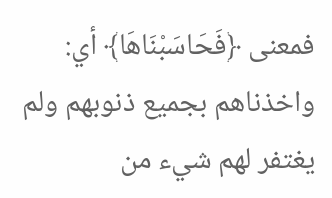فمعنى ﴿فَحَاسَبْنَاهَا﴾ أي: واخذناهم بجميع ذنوبهم ولم يغتفر لهم شيء من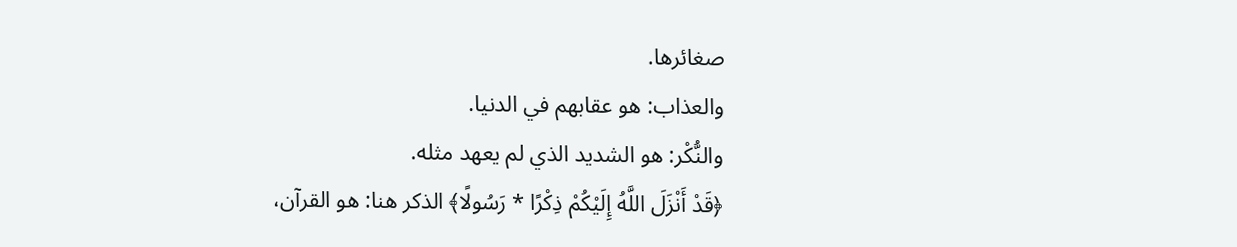صغائرها.
والعذاب: هو عقابهم في الدنيا.
والنُّكْر: هو الشديد الذي لم يعهد مثله.
﴿قَدْ أَنْزَلَ اللَّهُ إِلَيْكُمْ ذِكْرًا * رَسُولًا﴾ الذكر هنا: هو القرآن،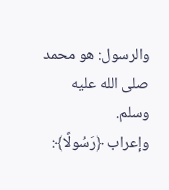والرسول: هو محمد صلى الله عليه وسلم.
وإعراب ﴿رَسُولًا﴾: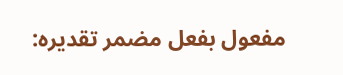مفعول بفعل مضمر تقديره: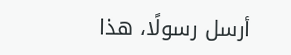أرسل رسولًا، هذا